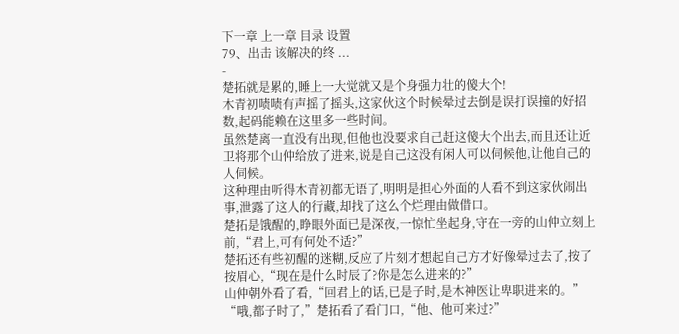下一章 上一章 目录 设置
79、出击 该解决的终 ...
-
楚拓就是累的,睡上一大觉就又是个身强力壮的傻大个!
木青初啧啧有声摇了摇头,这家伙这个时候晕过去倒是误打误撞的好招数,起码能赖在这里多一些时间。
虽然楚离一直没有出现,但他也没要求自己赶这傻大个出去,而且还让近卫将那个山仲给放了进来,说是自己这没有闲人可以伺候他,让他自己的人伺候。
这种理由听得木青初都无语了,明明是担心外面的人看不到这家伙闹出事,泄露了这人的行藏,却找了这么个烂理由做借口。
楚拓是饿醒的,睁眼外面已是深夜,一惊忙坐起身,守在一旁的山仲立刻上前,“君上,可有何处不适?”
楚拓还有些初醒的迷糊,反应了片刻才想起自己方才好像晕过去了,按了按眉心,“现在是什么时辰了?你是怎么进来的?”
山仲朝外看了看,“回君上的话,已是子时,是木神医让卑职进来的。”
“哦,都子时了,”楚拓看了看门口,“他、他可来过?”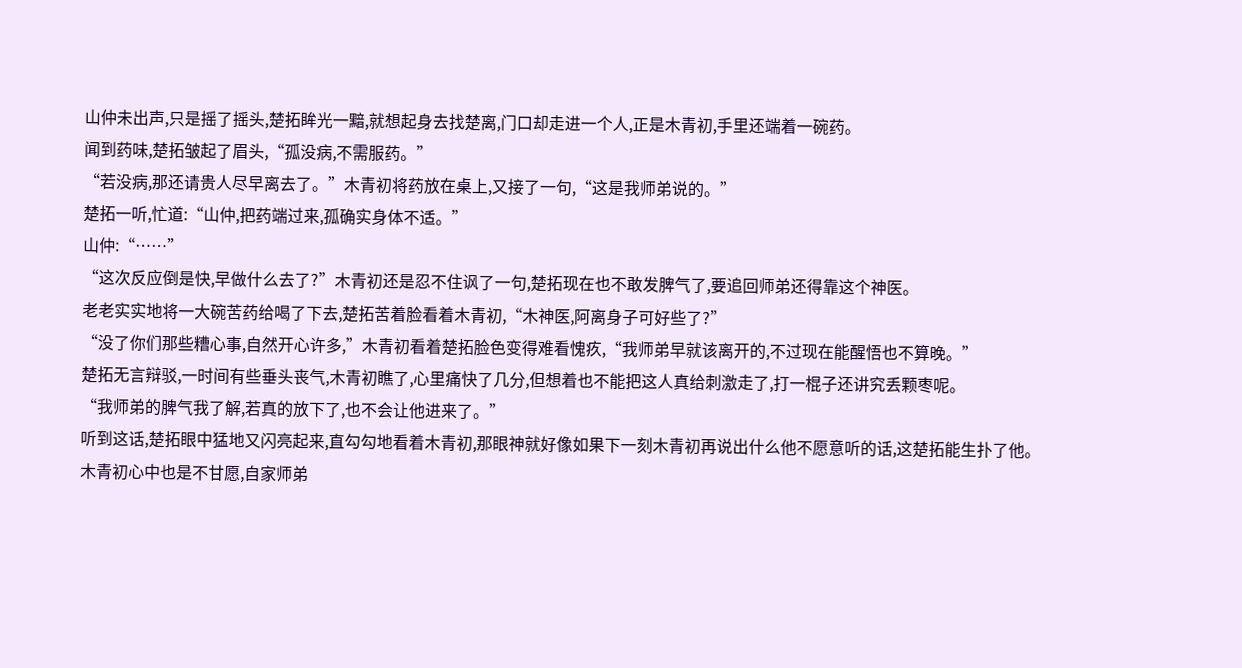山仲未出声,只是摇了摇头,楚拓眸光一黯,就想起身去找楚离,门口却走进一个人,正是木青初,手里还端着一碗药。
闻到药味,楚拓皱起了眉头,“孤没病,不需服药。”
“若没病,那还请贵人尽早离去了。”木青初将药放在桌上,又接了一句,“这是我师弟说的。”
楚拓一听,忙道:“山仲,把药端过来,孤确实身体不适。”
山仲:“……”
“这次反应倒是快,早做什么去了?”木青初还是忍不住讽了一句,楚拓现在也不敢发脾气了,要追回师弟还得靠这个神医。
老老实实地将一大碗苦药给喝了下去,楚拓苦着脸看着木青初,“木神医,阿离身子可好些了?”
“没了你们那些糟心事,自然开心许多,”木青初看着楚拓脸色变得难看愧疚,“我师弟早就该离开的,不过现在能醒悟也不算晚。”
楚拓无言辩驳,一时间有些垂头丧气,木青初瞧了,心里痛快了几分,但想着也不能把这人真给刺激走了,打一棍子还讲究丢颗枣呢。
“我师弟的脾气我了解,若真的放下了,也不会让他进来了。”
听到这话,楚拓眼中猛地又闪亮起来,直勾勾地看着木青初,那眼神就好像如果下一刻木青初再说出什么他不愿意听的话,这楚拓能生扑了他。
木青初心中也是不甘愿,自家师弟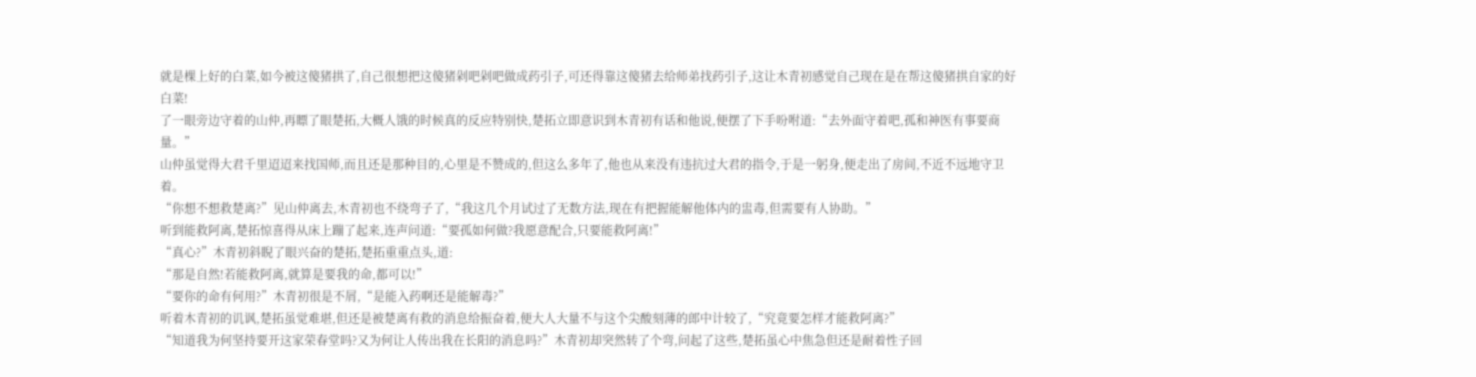就是棵上好的白菜,如今被这傻猪拱了,自己很想把这傻猪剁吧剁吧做成药引子,可还得靠这傻猪去给师弟找药引子,这让木青初感觉自己现在是在帮这傻猪拱自家的好白菜!
了一眼旁边守着的山仲,再瞟了眼楚拓,大概人饿的时候真的反应特别快,楚拓立即意识到木青初有话和他说,便摆了下手吩咐道:“去外面守着吧,孤和神医有事要商量。”
山仲虽觉得大君千里迢迢来找国师,而且还是那种目的,心里是不赞成的,但这么多年了,他也从来没有违抗过大君的指令,于是一躬身,便走出了房间,不近不远地守卫着。
“你想不想救楚离?”见山仲离去,木青初也不绕弯子了,“我这几个月试过了无数方法,现在有把握能解他体内的盅毒,但需要有人协助。”
听到能救阿离,楚拓惊喜得从床上蹦了起来,连声问道:“要孤如何做?我愿意配合,只要能救阿离!”
“真心?”木青初斜睨了眼兴奋的楚拓,楚拓重重点头,道:
“那是自然!若能救阿离,就算是要我的命,都可以!”
“要你的命有何用?”木青初很是不屑,“是能入药啊还是能解毒?”
听着木青初的讥讽,楚拓虽觉难堪,但还是被楚离有救的消息给振奋着,便大人大量不与这个尖酸刻薄的郎中计较了,“究竟要怎样才能救阿离?”
“知道我为何坚持要开这家荣春堂吗?又为何让人传出我在长阳的消息吗?”木青初却突然转了个弯,问起了这些,楚拓虽心中焦急但还是耐着性子回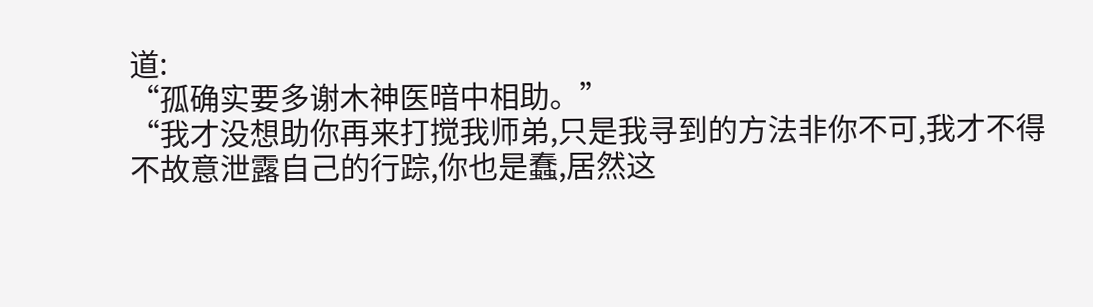道:
“孤确实要多谢木神医暗中相助。”
“我才没想助你再来打搅我师弟,只是我寻到的方法非你不可,我才不得不故意泄露自己的行踪,你也是蠢,居然这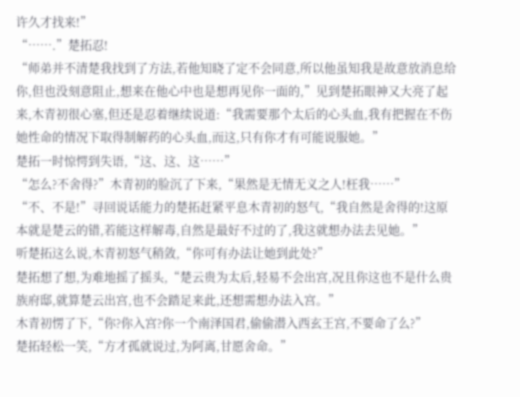许久才找来!”
“…….”楚拓忍!
“师弟并不清楚我找到了方法,若他知晓了定不会同意,所以他虽知我是故意放消息给你,但也没刻意阻止,想来在他心中也是想再见你一面的,”见到楚拓眼神又大亮了起来,木青初很心塞,但还是忍着继续说道:“我需要那个太后的心头血,我有把握在不伤她性命的情况下取得制解药的心头血,而这,只有你才有可能说服她。”
楚拓一时惊愕到失语,“这、这、这……”
“怎么?不舍得?”木青初的脸沉了下来,“果然是无情无义之人!枉我……”
“不、不是!”寻回说话能力的楚拓赶紧平息木青初的怒气,“我自然是舍得的!这原本就是楚云的错,若能这样解毒,自然是最好不过的了,我这就想办法去见她。”
听楚拓这么说,木青初怒气稍敛,“你可有办法让她到此处?”
楚拓想了想,为难地摇了摇头,“楚云贵为太后,轻易不会出宫,况且你这也不是什么贵族府邸,就算楚云出宫,也不会踏足来此,还想需想办法入宫。”
木青初愣了下,“你?你入宫?你一个南泽国君,偷偷潜入西玄王宫,不要命了么?”
楚拓轻松一笑,“方才孤就说过,为阿离,甘愿舍命。”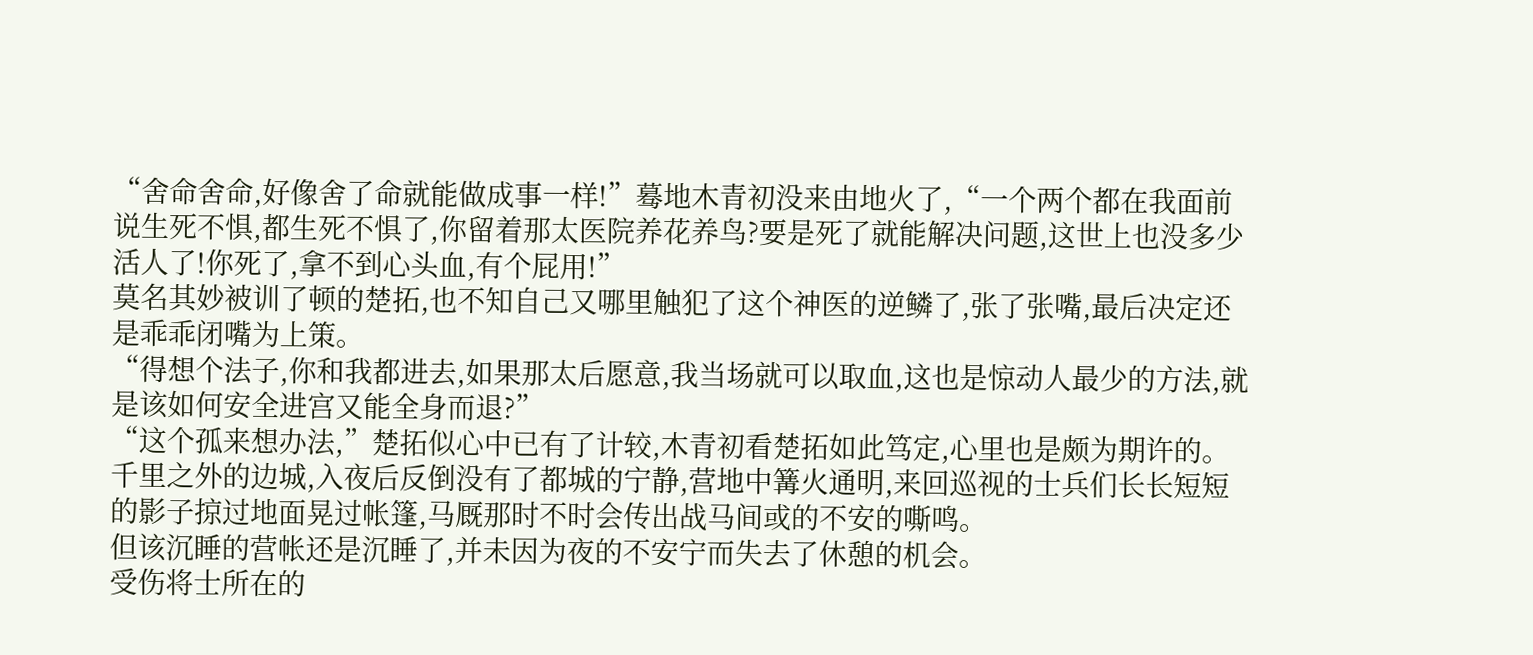“舍命舍命,好像舍了命就能做成事一样!”蓦地木青初没来由地火了,“一个两个都在我面前说生死不惧,都生死不惧了,你留着那太医院养花养鸟?要是死了就能解决问题,这世上也没多少活人了!你死了,拿不到心头血,有个屁用!”
莫名其妙被训了顿的楚拓,也不知自己又哪里触犯了这个神医的逆鳞了,张了张嘴,最后决定还是乖乖闭嘴为上策。
“得想个法子,你和我都进去,如果那太后愿意,我当场就可以取血,这也是惊动人最少的方法,就是该如何安全进宫又能全身而退?”
“这个孤来想办法,”楚拓似心中已有了计较,木青初看楚拓如此笃定,心里也是颇为期许的。
千里之外的边城,入夜后反倒没有了都城的宁静,营地中篝火通明,来回巡视的士兵们长长短短的影子掠过地面晃过帐篷,马厩那时不时会传出战马间或的不安的嘶鸣。
但该沉睡的营帐还是沉睡了,并未因为夜的不安宁而失去了休憩的机会。
受伤将士所在的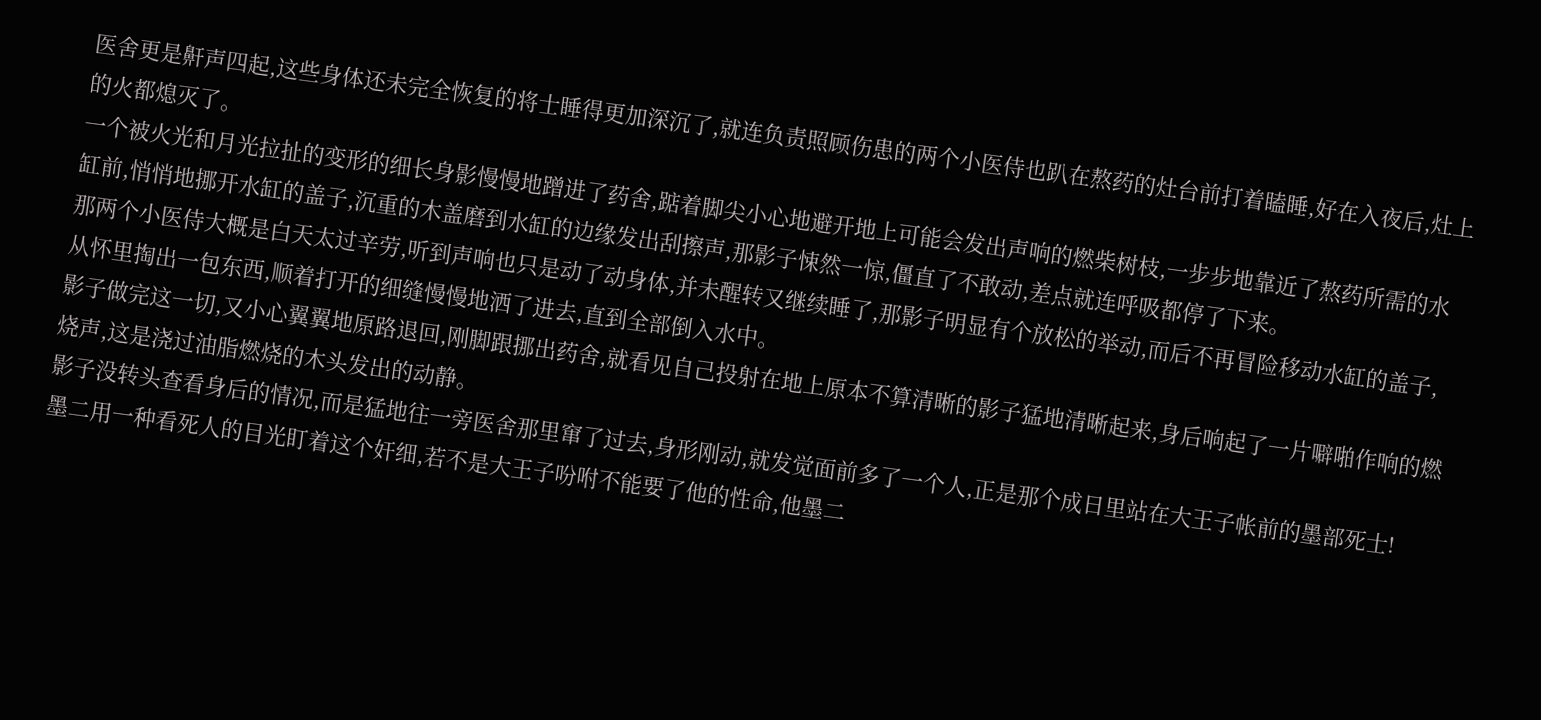医舍更是鼾声四起,这些身体还未完全恢复的将士睡得更加深沉了,就连负责照顾伤患的两个小医侍也趴在熬药的灶台前打着瞌睡,好在入夜后,灶上的火都熄灭了。
一个被火光和月光拉扯的变形的细长身影慢慢地蹭进了药舍,踮着脚尖小心地避开地上可能会发出声响的燃柴树枝,一步步地靠近了熬药所需的水缸前,悄悄地挪开水缸的盖子,沉重的木盖磨到水缸的边缘发出刮擦声,那影子悚然一惊,僵直了不敢动,差点就连呼吸都停了下来。
那两个小医侍大概是白天太过辛劳,听到声响也只是动了动身体,并未醒转又继续睡了,那影子明显有个放松的举动,而后不再冒险移动水缸的盖子,从怀里掏出一包东西,顺着打开的细缝慢慢地洒了进去,直到全部倒入水中。
影子做完这一切,又小心翼翼地原路退回,刚脚跟挪出药舍,就看见自己投射在地上原本不算清晰的影子猛地清晰起来,身后响起了一片噼啪作响的燃烧声,这是浇过油脂燃烧的木头发出的动静。
影子没转头查看身后的情况,而是猛地往一旁医舍那里窜了过去,身形刚动,就发觉面前多了一个人,正是那个成日里站在大王子帐前的墨部死士!
墨二用一种看死人的目光盯着这个奸细,若不是大王子吩咐不能要了他的性命,他墨二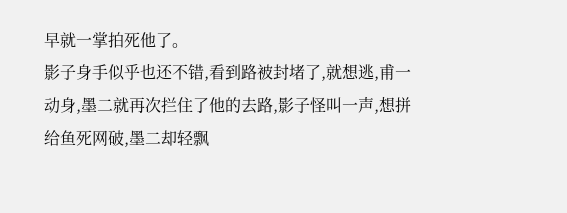早就一掌拍死他了。
影子身手似乎也还不错,看到路被封堵了,就想逃,甫一动身,墨二就再次拦住了他的去路,影子怪叫一声,想拼给鱼死网破,墨二却轻飘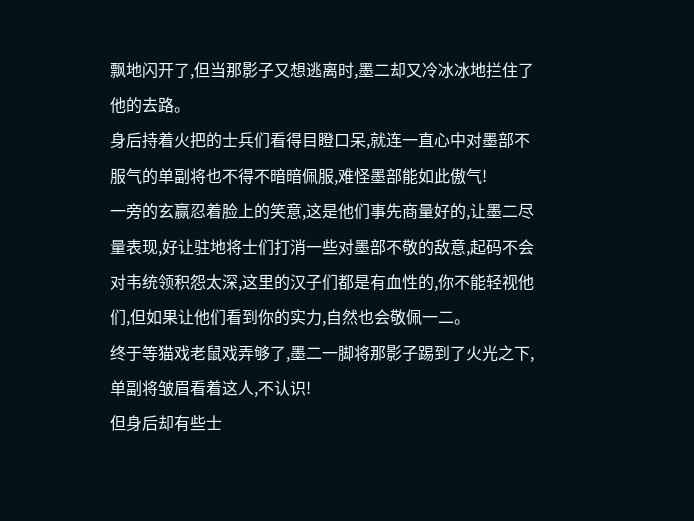飘地闪开了,但当那影子又想逃离时,墨二却又冷冰冰地拦住了他的去路。
身后持着火把的士兵们看得目瞪口呆,就连一直心中对墨部不服气的单副将也不得不暗暗佩服,难怪墨部能如此傲气!
一旁的玄赢忍着脸上的笑意,这是他们事先商量好的,让墨二尽量表现,好让驻地将士们打消一些对墨部不敬的敌意,起码不会对韦统领积怨太深,这里的汉子们都是有血性的,你不能轻视他们,但如果让他们看到你的实力,自然也会敬佩一二。
终于等猫戏老鼠戏弄够了,墨二一脚将那影子踢到了火光之下,单副将皱眉看着这人,不认识!
但身后却有些士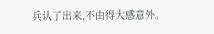兵认了出来,不由得大感意外。